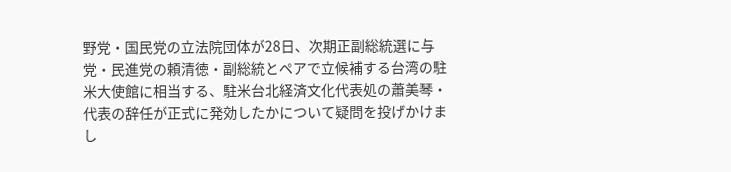野党・国民党の立法院団体が28日、次期正副総統選に与党・民進党の頼清徳・副総統とペアで立候補する台湾の駐米大使館に相当する、駐米台北経済文化代表処の蕭美琴・代表の辞任が正式に発効したかについて疑問を投げかけまし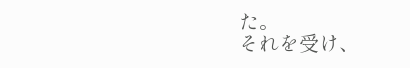た。
それを受け、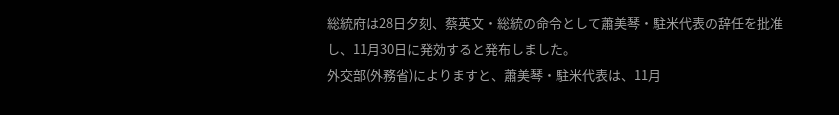総統府は28日夕刻、蔡英文・総統の命令として蕭美琴・駐米代表の辞任を批准し、11月30日に発効すると発布しました。
外交部(外務省)によりますと、蕭美琴・駐米代表は、11月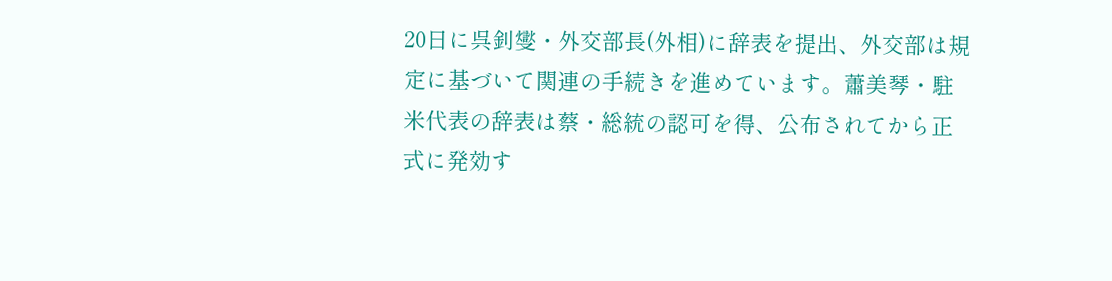20日に呉釗燮・外交部長(外相)に辞表を提出、外交部は規定に基づいて関連の手続きを進めています。蕭美琴・駐米代表の辞表は蔡・総統の認可を得、公布されてから正式に発効す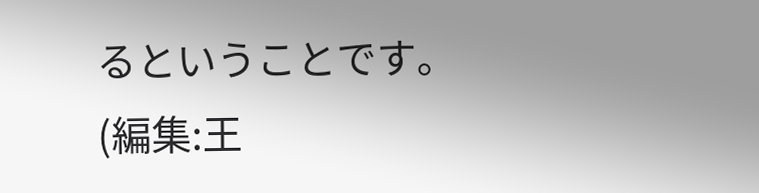るということです。
(編集:王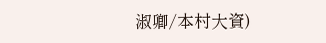淑卿/本村大資)